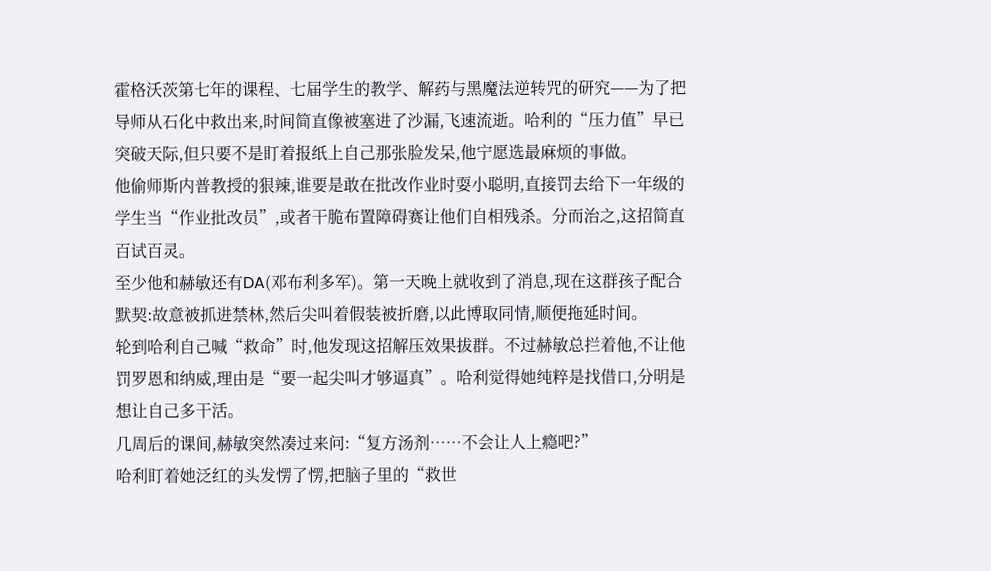霍格沃茨第七年的课程、七届学生的教学、解药与黑魔法逆转咒的研究——为了把导师从石化中救出来,时间简直像被塞进了沙漏,飞速流逝。哈利的“压力值”早已突破天际,但只要不是盯着报纸上自己那张脸发呆,他宁愿选最麻烦的事做。
他偷师斯内普教授的狠辣,谁要是敢在批改作业时耍小聪明,直接罚去给下一年级的学生当“作业批改员”,或者干脆布置障碍赛让他们自相残杀。分而治之,这招简直百试百灵。
至少他和赫敏还有DA(邓布利多军)。第一天晚上就收到了消息,现在这群孩子配合默契:故意被抓进禁林,然后尖叫着假装被折磨,以此博取同情,顺便拖延时间。
轮到哈利自己喊“救命”时,他发现这招解压效果拔群。不过赫敏总拦着他,不让他罚罗恩和纳威,理由是“要一起尖叫才够逼真”。哈利觉得她纯粹是找借口,分明是想让自己多干活。
几周后的课间,赫敏突然凑过来问:“复方汤剂……不会让人上瘾吧?”
哈利盯着她泛红的头发愣了愣,把脑子里的“救世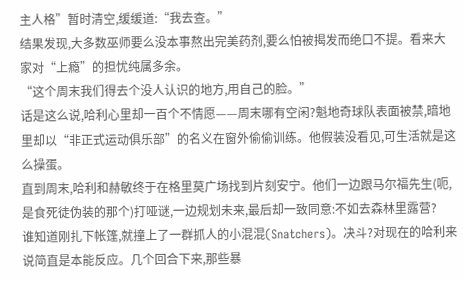主人格”暂时清空,缓缓道:“我去查。”
结果发现,大多数巫师要么没本事熬出完美药剂,要么怕被揭发而绝口不提。看来大家对“上瘾”的担忧纯属多余。
“这个周末我们得去个没人认识的地方,用自己的脸。”
话是这么说,哈利心里却一百个不情愿——周末哪有空闲?魁地奇球队表面被禁,暗地里却以“非正式运动俱乐部”的名义在窗外偷偷训练。他假装没看见,可生活就是这么操蛋。
直到周末,哈利和赫敏终于在格里莫广场找到片刻安宁。他们一边跟马尔福先生(呃,是食死徒伪装的那个)打哑谜,一边规划未来,最后却一致同意:不如去森林里露营?
谁知道刚扎下帐篷,就撞上了一群抓人的小混混(Snatchers)。决斗?对现在的哈利来说简直是本能反应。几个回合下来,那些暴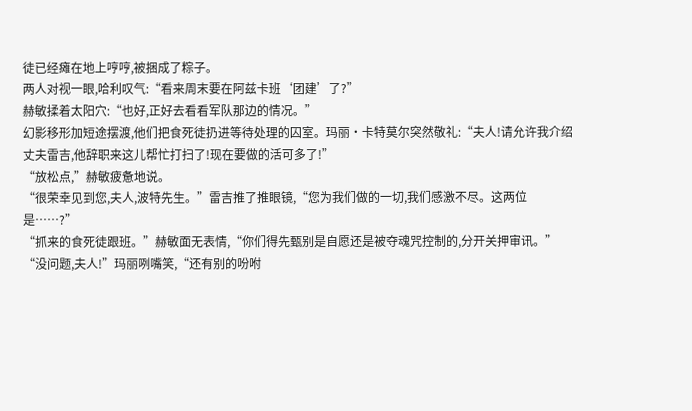徒已经瘫在地上哼哼,被捆成了粽子。
两人对视一眼,哈利叹气:“看来周末要在阿兹卡班‘团建’了?”
赫敏揉着太阳穴:“也好,正好去看看军队那边的情况。”
幻影移形加短途摆渡,他们把食死徒扔进等待处理的囚室。玛丽·卡特莫尔突然敬礼:“夫人!请允许我介绍丈夫雷吉,他辞职来这儿帮忙打扫了!现在要做的活可多了!”
“放松点,”赫敏疲惫地说。
“很荣幸见到您,夫人,波特先生。”雷吉推了推眼镜,“您为我们做的一切,我们感激不尽。这两位是……?”
“抓来的食死徒跟班。”赫敏面无表情,“你们得先甄别是自愿还是被夺魂咒控制的,分开关押审讯。”
“没问题,夫人!”玛丽咧嘴笑,“还有别的吩咐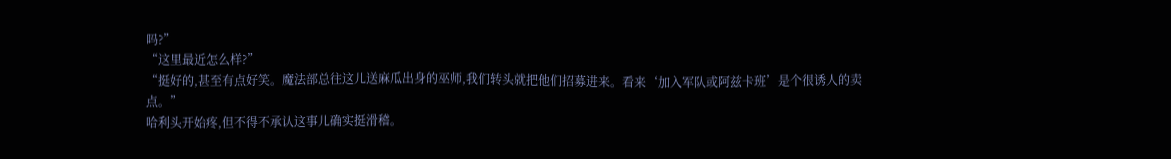吗?”
“这里最近怎么样?”
“挺好的,甚至有点好笑。魔法部总往这儿送麻瓜出身的巫师,我们转头就把他们招募进来。看来‘加入军队或阿兹卡班’是个很诱人的卖点。”
哈利头开始疼,但不得不承认这事儿确实挺滑稽。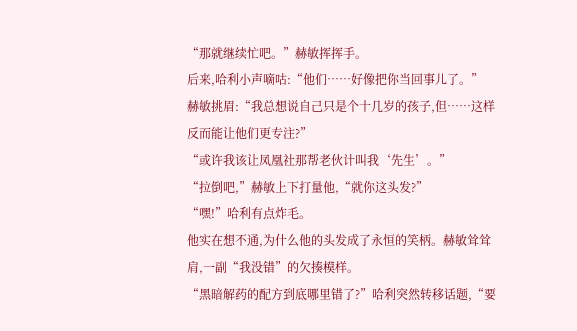“那就继续忙吧。”赫敏挥挥手。
后来,哈利小声嘀咕:“他们……好像把你当回事儿了。”
赫敏挑眉:“我总想说自己只是个十几岁的孩子,但……这样反而能让他们更专注?”
“或许我该让凤凰社那帮老伙计叫我‘先生’。”
“拉倒吧,”赫敏上下打量他,“就你这头发?”
“嘿!”哈利有点炸毛。
他实在想不通,为什么他的头发成了永恒的笑柄。赫敏耸耸肩,一副“我没错”的欠揍模样。
“黑暗解药的配方到底哪里错了?”哈利突然转移话题,“要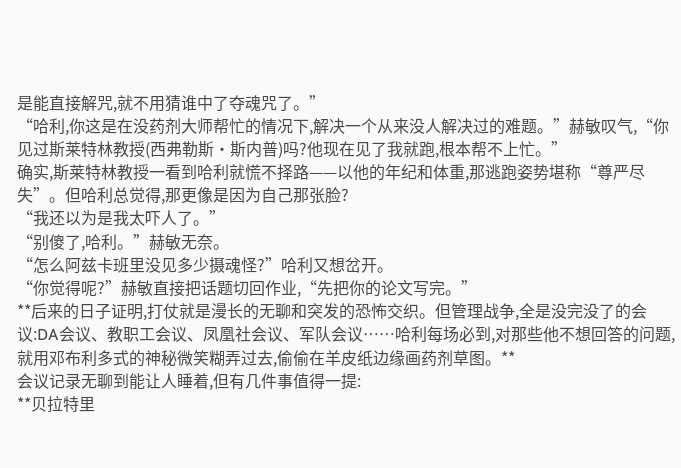是能直接解咒,就不用猜谁中了夺魂咒了。”
“哈利,你这是在没药剂大师帮忙的情况下,解决一个从来没人解决过的难题。”赫敏叹气,“你见过斯莱特林教授(西弗勒斯·斯内普)吗?他现在见了我就跑,根本帮不上忙。”
确实,斯莱特林教授一看到哈利就慌不择路——以他的年纪和体重,那逃跑姿势堪称“尊严尽失”。但哈利总觉得,那更像是因为自己那张脸?
“我还以为是我太吓人了。”
“别傻了,哈利。”赫敏无奈。
“怎么阿兹卡班里没见多少摄魂怪?”哈利又想岔开。
“你觉得呢?”赫敏直接把话题切回作业,“先把你的论文写完。”
**后来的日子证明,打仗就是漫长的无聊和突发的恐怖交织。但管理战争,全是没完没了的会议:DA会议、教职工会议、凤凰社会议、军队会议……哈利每场必到,对那些他不想回答的问题,就用邓布利多式的神秘微笑糊弄过去,偷偷在羊皮纸边缘画药剂草图。**
会议记录无聊到能让人睡着,但有几件事值得一提:
**贝拉特里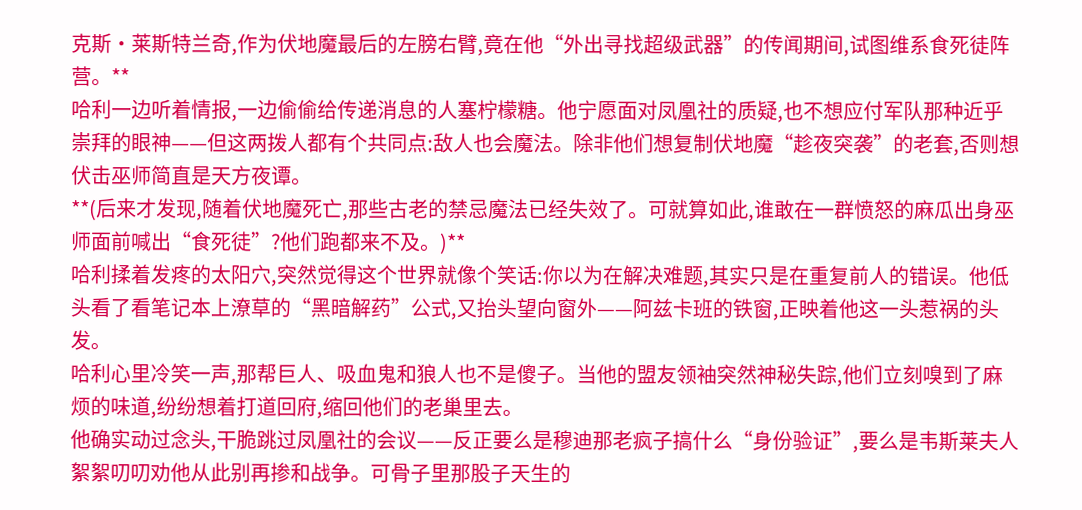克斯·莱斯特兰奇,作为伏地魔最后的左膀右臂,竟在他“外出寻找超级武器”的传闻期间,试图维系食死徒阵营。**
哈利一边听着情报,一边偷偷给传递消息的人塞柠檬糖。他宁愿面对凤凰社的质疑,也不想应付军队那种近乎崇拜的眼神——但这两拨人都有个共同点:敌人也会魔法。除非他们想复制伏地魔“趁夜突袭”的老套,否则想伏击巫师简直是天方夜谭。
**(后来才发现,随着伏地魔死亡,那些古老的禁忌魔法已经失效了。可就算如此,谁敢在一群愤怒的麻瓜出身巫师面前喊出“食死徒”?他们跑都来不及。)**
哈利揉着发疼的太阳穴,突然觉得这个世界就像个笑话:你以为在解决难题,其实只是在重复前人的错误。他低头看了看笔记本上潦草的“黑暗解药”公式,又抬头望向窗外——阿兹卡班的铁窗,正映着他这一头惹祸的头发。
哈利心里冷笑一声,那帮巨人、吸血鬼和狼人也不是傻子。当他的盟友领袖突然神秘失踪,他们立刻嗅到了麻烦的味道,纷纷想着打道回府,缩回他们的老巢里去。
他确实动过念头,干脆跳过凤凰社的会议——反正要么是穆迪那老疯子搞什么“身份验证”,要么是韦斯莱夫人絮絮叨叨劝他从此别再掺和战争。可骨子里那股子天生的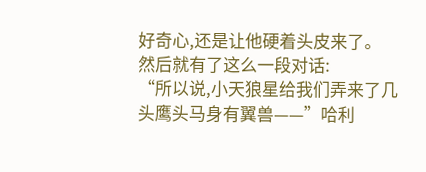好奇心,还是让他硬着头皮来了。
然后就有了这么一段对话:
“所以说,小天狼星给我们弄来了几头鹰头马身有翼兽——”哈利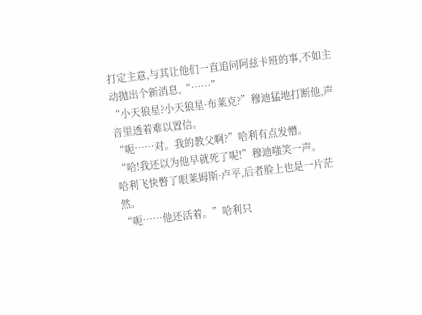打定主意,与其让他们一直追问阿兹卡班的事,不如主动抛出个新消息,“……”
“小天狼星?小天狼星·布莱克?”穆迪猛地打断他,声音里透着难以置信。
“呃……对。我的教父啊?”哈利有点发懵。
“哈!我还以为他早就死了呢!”穆迪嗤笑一声。
哈利飞快瞥了眼莱姆斯·卢平,后者脸上也是一片茫然。
“呃……他还活着。”哈利只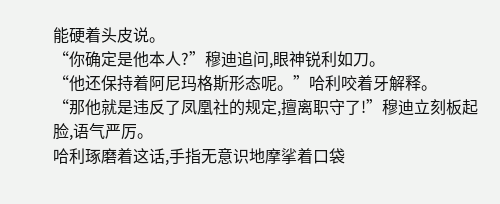能硬着头皮说。
“你确定是他本人?”穆迪追问,眼神锐利如刀。
“他还保持着阿尼玛格斯形态呢。”哈利咬着牙解释。
“那他就是违反了凤凰社的规定,擅离职守了!”穆迪立刻板起脸,语气严厉。
哈利琢磨着这话,手指无意识地摩挲着口袋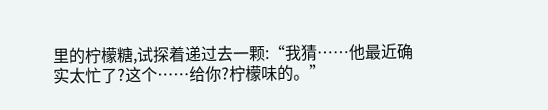里的柠檬糖,试探着递过去一颗:“我猜……他最近确实太忙了?这个……给你?柠檬味的。”